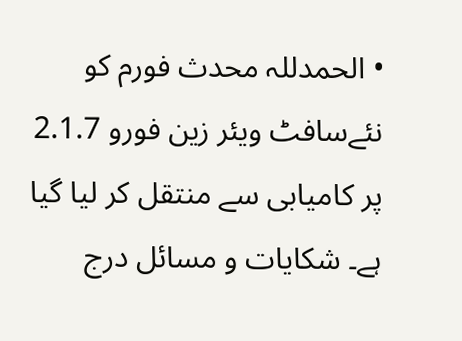• الحمدللہ محدث فورم کو نئےسافٹ ویئر زین فورو 2.1.7 پر کامیابی سے منتقل کر لیا گیا ہے۔ شکایات و مسائل درج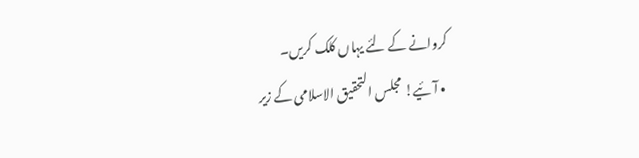کروانے کے لئے یہاں کلک کریں۔
  • آئیے! مجلس التحقیق الاسلامی کے زیر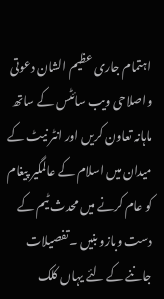اہتمام جاری عظیم الشان دعوتی واصلاحی ویب سائٹس کے ساتھ ماہانہ تعاون کریں اور انٹر نیٹ کے میدان میں اسلام کے عالمگیر پیغام کو عام کرنے میں محدث ٹیم کے دست وبازو بنیں ۔تفصیلات جاننے کے لئے یہاں کلک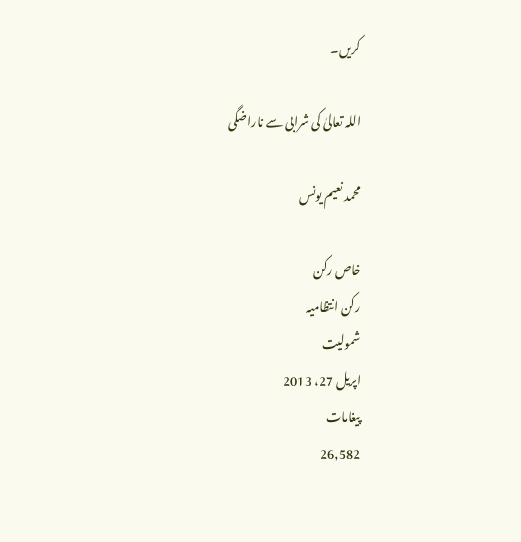کریں۔

اللہ تعالیٰ کی شرابی سے ناراضگی

محمد نعیم یونس

خاص رکن
رکن انتظامیہ
شمولیت
اپریل 27، 2013
پیغامات
26,582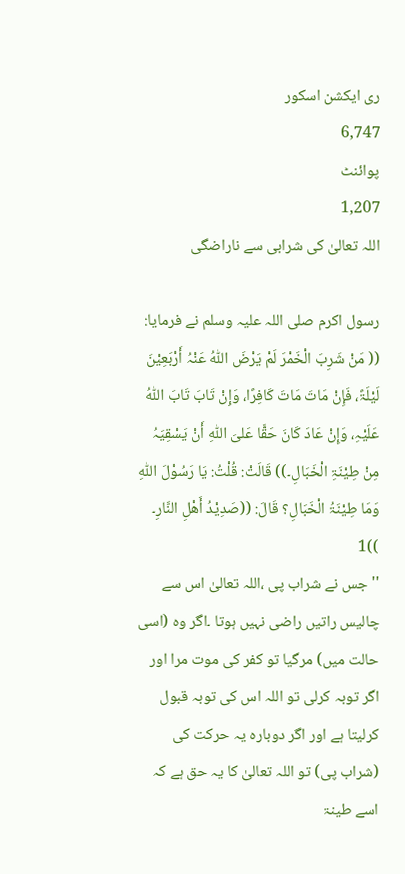ری ایکشن اسکور
6,747
پوائنٹ
1,207
اللہ تعالیٰ کی شرابی سے ناراضگی

رسول اکرم صلی اللہ علیہ وسلم نے فرمایا:
(( مَنْ شَرِبَ الْخَمْرَ لَمْ یَرْضَ اللّٰہُ عَنْہُ أَرْبَعِیْنَ لَیْلَۃً، فَإِنْ مَاتَ مَاتَ کَافِرًا، وَإِنْ تَابَ تَابَ اللّٰہُ عَلَیْہِ، وَإِنْ عَادَ کَانَ حَقًّا عَلیَ اللّٰہِ أَنْ یَسْقِیَہُ مِنْ طِیْنَۃِ الْخَبَالِ۔)) قَالَتْ: قُلْتُ: یَا رَسُوْلَ اللّٰہِ وَمَا طِیْنَۃُ الْخَبَالِ؟ قَالَ: ((صَدِیْدُ أَھْلِ النَّارِ۔ ))1
'' جس نے شراب پی ،اللہ تعالیٰ اس سے چالیس راتیں راضی نہیں ہوتا ۔اگر وہ (اسی حالت میں) مرگیا تو کفر کی موت مرا اور اگر توبہ کرلی تو اللہ اس کی توبہ قبول کرلیتا ہے اور اگر دوبارہ یہ حرکت کی (شراب پی) تو اللہ تعالیٰ کا یہ حق ہے کہ اسے طینۃ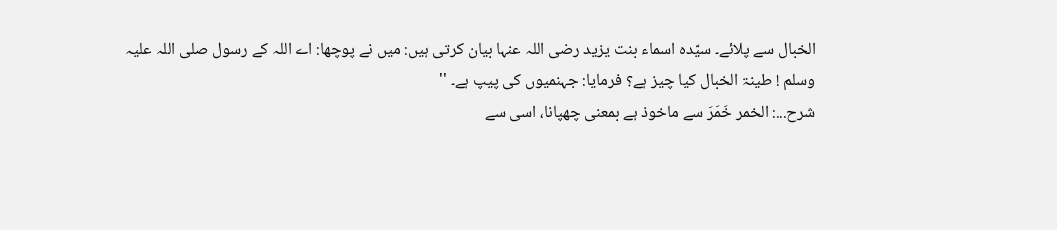الخبال سے پلائے۔ سیّدہ اسماء بنت یزید رضی اللہ عنہا بیان کرتی ہیں: میں نے پوچھا: اے اللہ کے رسول صلی اللہ علیہ وسلم ! طینۃ الخبال کیا چیز ہے؟ فرمایا: جہنمیوں کی پیپ ہے۔ ''
شرح...: الخمر خَمَرَ سے ماخوذ ہے بمعنی چھپانا، اسی سے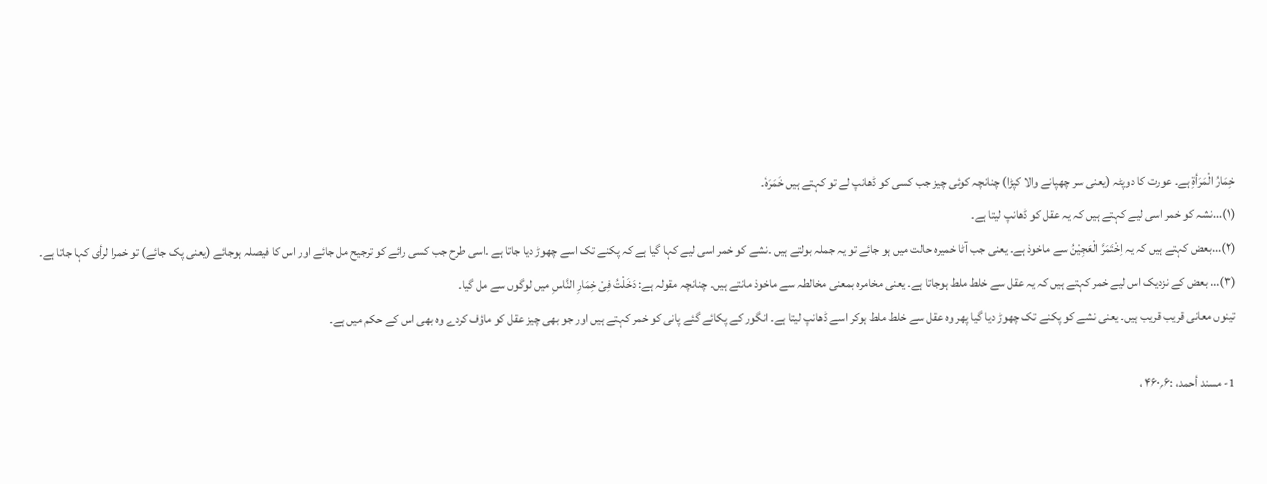خِمَارُ الْمَرَأۃِ ہے۔ عورت کا دوپٹہ (یعنی سر چھپانے والا کپڑا) چنانچہ کوئی چیز جب کسی کو ڈھانپ لے تو کہتے ہیں خَمَرَہٗ۔
(۱)...نشہ کو خمر اسی لیے کہتے ہیں کہ یہ عقل کو ڈھانپ لیتا ہے۔
(۲)...بعض کہتے ہیں کہ یہ اِخْتَمَرَّ الْعَجِیْنُ سے ماخوذ ہے۔ یعنی جب آٹا خمیرہ حالت میں ہو جائے تو یہ جملہ بولتے ہیں ۔نشے کو خمر اسی لیے کہا گیا ہے کہ پکنے تک اسے چھوڑ دیا جاتا ہے ۔اسی طرح جب کسی رائے کو ترجیح مل جائے اور اس کا فیصلہ ہوجائے (یعنی پک جائے) تو خمرا لرأی کہا جاتا ہے۔
(۳)... بعض کے نزدیک اس لیے خمر کہتے ہیں کہ یہ عقل سے خلط ملط ہوجاتا ہے۔ یعنی مخامرہ بمعنی مخالطہ سے ماخوذ مانتے ہیں۔ چنانچہ مقولہ ہے: دَخَلْتُ فِیْ خِمَارِ النَّاسِ میں لوگوں سے مل گیا۔
تینوں معانی قریب قریب ہیں۔ یعنی نشے کو پکنے تک چھوڑ دیا گیا پھر وہ عقل سے خلط ملط ہوکر اسے ڈھانپ لیتا ہے۔ انگور کے پکائے گئے پانی کو خمر کہتے ہیں اور جو بھی چیز عقل کو ماؤف کردے وہ بھی اس کے حکم میں ہے۔

1- مسند أحمد، :۶؍۴۶۰ ،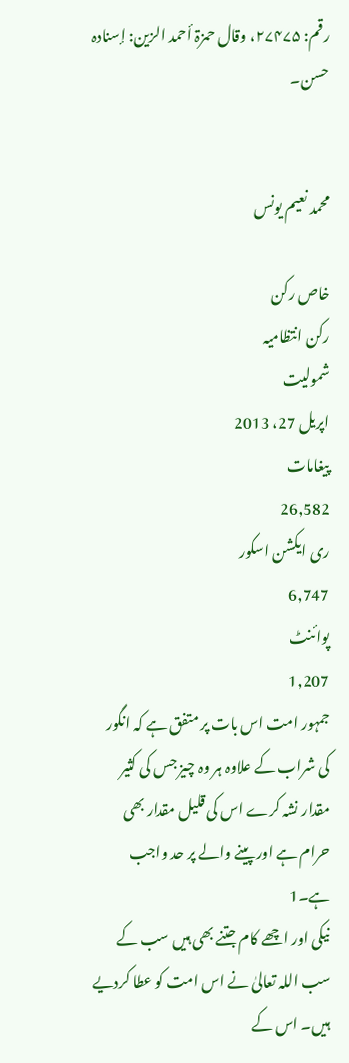رقم: ۲۷۴۷۵، وقال حمزۃ أحمد الزین: إسنادہ حسن۔


محمد نعیم یونس

خاص رکن
رکن انتظامیہ
شمولیت
اپریل 27، 2013
پیغامات
26,582
ری ایکشن اسکور
6,747
پوائنٹ
1,207
جمہور امت اس بات پر متفق ہے کہ انگور کی شراب کے علاوہ ہر وہ چیز جس کی کثیر مقدار نشہ کرے اس کی قلیل مقدار بھی حرام ہے اور پینے والے پر حد واجب ہے۔1
نیکی اور اچھے کام جتنے بھی ہیں سب کے سب اللہ تعالیٰ نے اس امت کو عطا کردیے ہیں۔ اس کے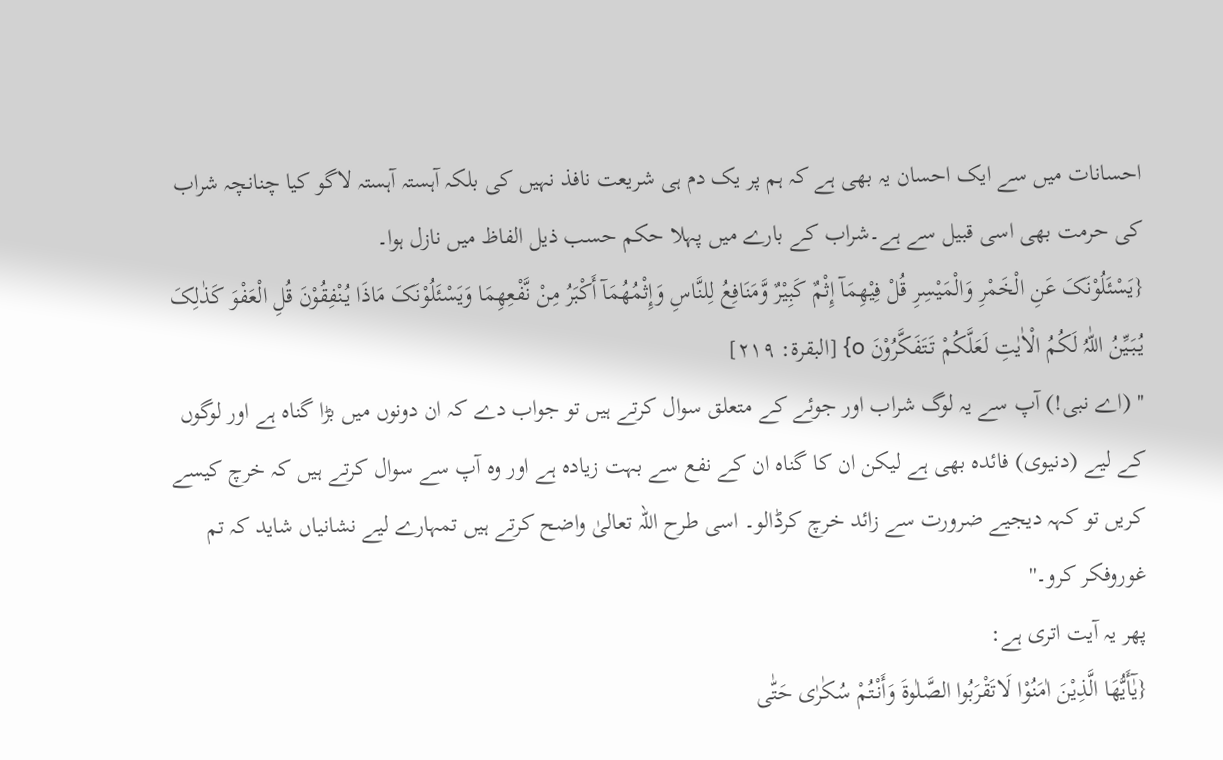احسانات میں سے ایک احسان یہ بھی ہے کہ ہم پر یک دم ہی شریعت نافذ نہیں کی بلکہ آہستہ آہستہ لاگو کیا چنانچہ شراب کی حرمت بھی اسی قبیل سے ہے۔شراب کے بارے میں پہلا حکم حسب ذیل الفاظ میں نازل ہوا۔
{یَسْئَلُوْنَکَ عَنِ الْخَمْرِ وَالْمَیْسِرِ قُلْ فِیْھِمَآ إِثْمٌ کَبِیْرٌ وَّمَنَافِعُ لِلنَّاسِ وَإِثْمُھُمَآ أَکْبَرُ مِنْ نَّفْعِھِمَا وَیَسْئَلُوْنَکَ مَاذَا یُنْفِقُوْنَ قُلِ الْعَفْوَ کَذٰلِکَ یُبَیِّنُ اللّٰہُ لَکُمُ الْاٰیٰتِ لَعَلَّکُمْ تَتَفَکَّرُوْنَ o} [البقرۃ: ۲۱۹]
'' (اے نبی!) آپ سے یہ لوگ شراب اور جوئے کے متعلق سوال کرتے ہیں تو جواب دے کہ ان دونوں میں بڑا گناہ ہے اور لوگوں کے لیے (دنیوی) فائدہ بھی ہے لیکن ان کا گناہ ان کے نفع سے بہت زیادہ ہے اور وہ آپ سے سوال کرتے ہیں کہ خرچ کیسے کریں تو کہہ دیجیے ضرورت سے زائد خرچ کرڈالو۔ اسی طرح اللہ تعالیٰ واضح کرتے ہیں تمہارے لیے نشانیاں شاید کہ تم غوروفکر کرو۔''
پھر یہ آیت اتری ہے:
{یٰٓأَیُّھَا الَّذِیْنَ اٰمَنُوْا لَاتَقْرَبُوا الصَّلٰوۃَ وَأَنْتُمْ سُکٰرٰی حَتّٰی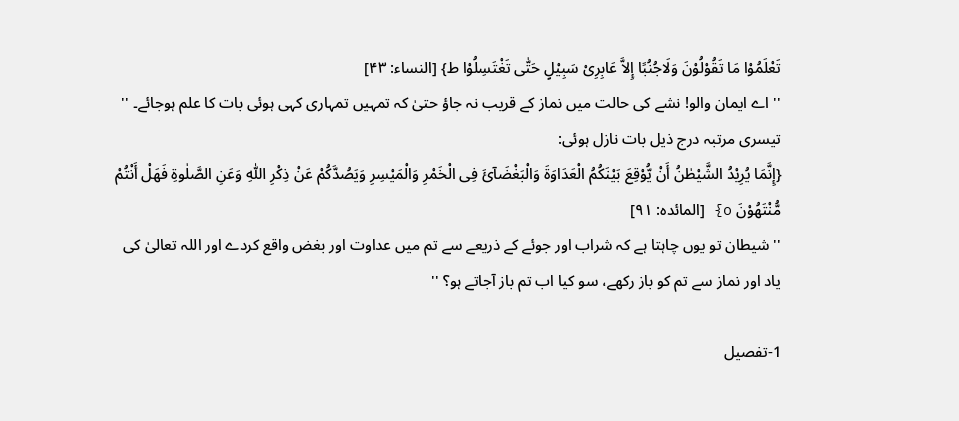تَعْلَمُوْا مَا تَقُوْلُوْنَ وَلَاجُنُبًا إِلاَّ عَابِرِیْ سَبِیْلٍ حَتّٰی تَغْتَسِلُوْا ط} [النساء: ۴۳]
'' اے ایمان والو! نشے کی حالت میں نماز کے قریب نہ جاؤ حتیٰ کہ تمہیں تمہاری کہی ہوئی بات کا علم ہوجائے۔ ''
تیسری مرتبہ درج ذیل بات نازل ہوئی:
{إِنَّمَا یُرِیْدُ الشَّیْطٰنُ أَنْ یُّوْقِعَ بَیْنَکُمُ الْعَدَاوَۃَ وَالْبَغْضَآئَ فِی الْخَمْرِ وَالْمَیْسِرِ وَیَصُدَّکُمْ عَنْ ذِکْرِ اللّٰہِ وَعَنِ الصَّلٰوۃِ فَھَلْ أَنْتُمْ مُّنْتَھُوْنَ o} [المائدہ: ۹۱]
'' شیطان تو یوں چاہتا ہے کہ شراب اور جوئے کے ذریعے سے تم میں عداوت اور بغض واقع کردے اور اللہ تعالیٰ کی یاد اور نماز سے تم کو باز رکھے، سو کیا اب تم باز آجاتے ہو؟ ''

1-تفصیل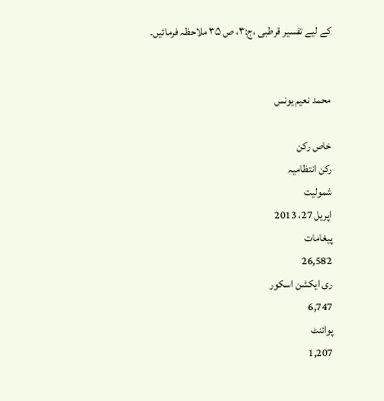کے لیے تفسیر قرطبی ،ج:۳، ص ۳۵ ملاحظہ فرمائیں۔


محمد نعیم یونس

خاص رکن
رکن انتظامیہ
شمولیت
اپریل 27، 2013
پیغامات
26,582
ری ایکشن اسکور
6,747
پوائنٹ
1,207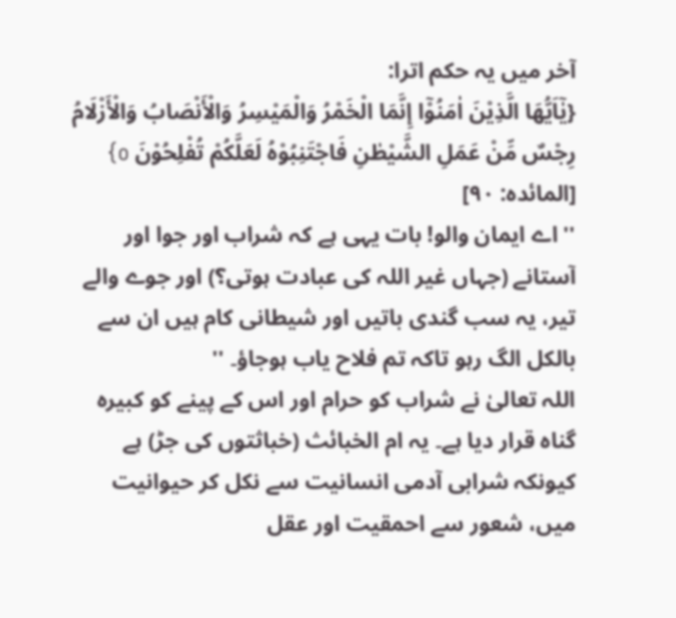آخر میں یہ حکم اترا:
{یٰٓاَیُّھَا الَّذِیْنَ اٰمَنُوْٓا إِنَّمَا الْخَمْرُ وَالْمَیْسِرُ وَالْأَنْصَابُ وَالْأَزْلَامُ رِجْسٌ مِّنْ عَمَلِ الشَّیْطٰنِ فَاجْتَنِبُوْہُ لَعَلَّکُمْ تُفْلِحُوْنَ o} [المائدہ: ۹۰]
'' اے ایمان والو! بات یہی ہے کہ شراب اور جوا اور آستانے (جہاں غیر اللہ کی عبادت ہوتی؟) اور جوے والے تیر، یہ سب گندی باتیں اور شیطانی کام ہیں ان سے بالکل الگ رہو تاکہ تم فلاح یاب ہوجاؤ۔ ''
اللہ تعالیٰ نے شراب کو حرام اور اس کے پینے کو کبیرہ گناہ قرار دیا ہے۔ یہ ام الخبائث (خباثتوں کی جڑ) ہے کیونکہ شرابی آدمی انسانیت سے نکل کر حیوانیت میں، شعور سے احمقیت اور عقل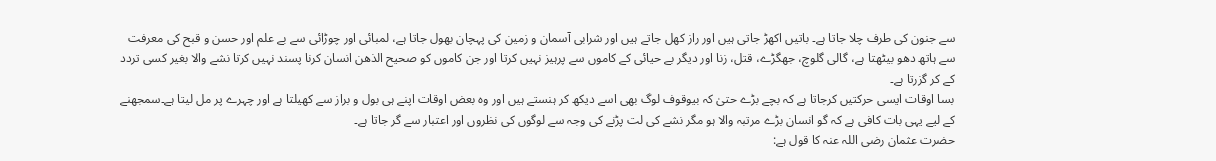سے جنون کی طرف چلا جاتا ہے۔ باتیں اکھڑ جاتی ہیں اور راز کھل جاتے ہیں اور شرابی آسمان و زمین کی پہچان بھول جاتا ہے، لمبائی اور چوڑائی سے بے علم اور حسن و قبح کی معرفت سے ہاتھ دھو بیٹھتا ہے، گالی گلوچ، جھگڑے، قتل، زنا اور دیگر بے حیائی کے کاموں سے پرہیز نہیں کرتا اور جن کاموں کو صحیح الذھن انسان کرنا پسند نہیں کرتا نشے والا بغیر کسی تردد کے کر گزرتا ہے۔
بسا اوقات ایسی حرکتیں کرجاتا ہے کہ بچے بڑے حتیٰ کہ بیوقوف لوگ بھی اسے دیکھ کر ہنستے ہیں اور وہ بعض اوقات اپنے ہی بول و براز سے کھیلتا ہے اور چہرے پر مل لیتا ہے۔سمجھنے کے لیے یہی بات کافی ہے کہ گو انسان بڑے مرتبہ والا ہو مگر نشے کی لت پڑنے کی وجہ سے لوگوں کی نظروں اور اعتبار سے گر جاتا ہے۔
حضرت عثمان رضی اللہ عنہ کا قول ہے: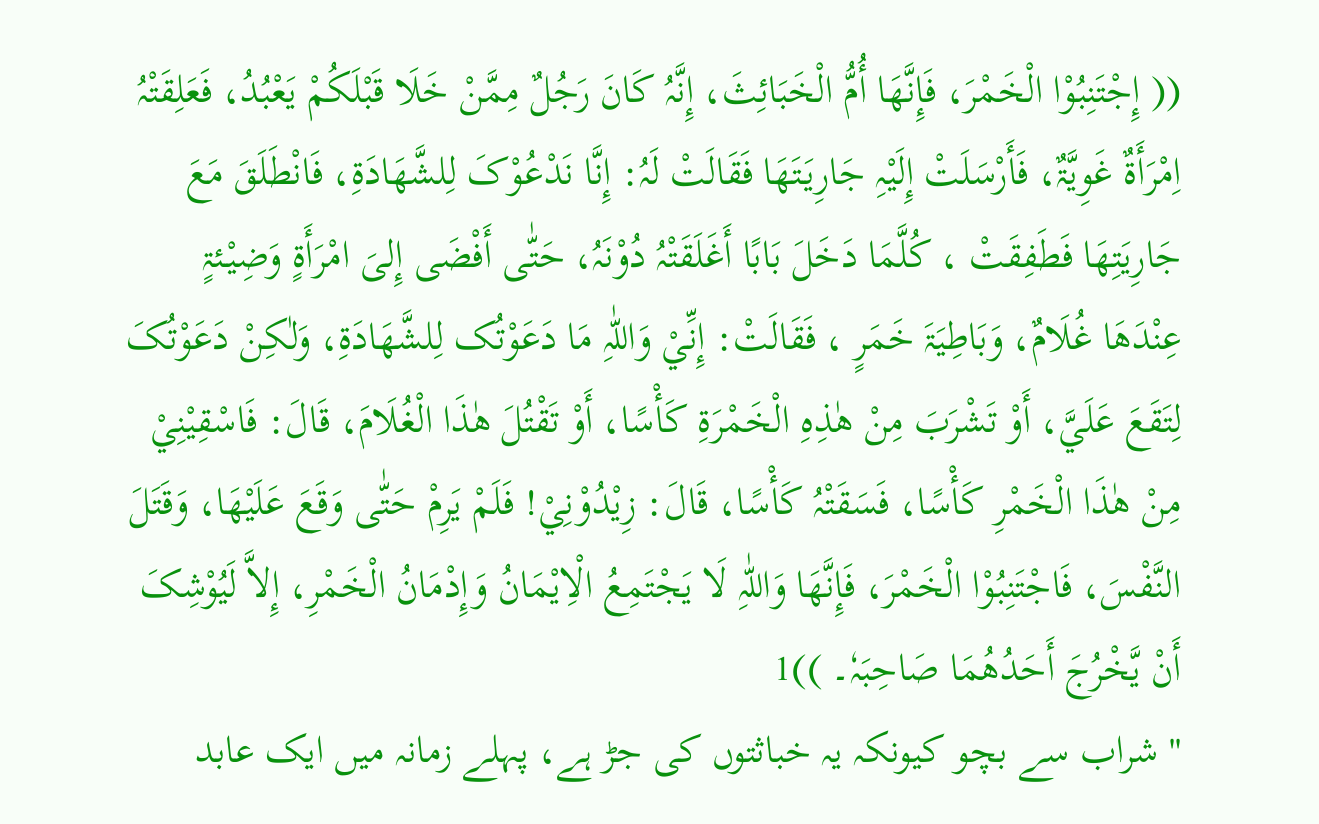(( إِجْتَنِبُوْا الْخَمْرَ، فَإِنَّھَا أُمُّ الْخَبَائِثَ، إِنَّہُ کَانَ رَجُلٌ مِمَّنْ خَلَا قَبْلَکُمْ یَعْبُدُ، فَعَلِقَتْہُ اِمْرَأَۃٌ غَوِیَّۃٌ، فَأَرْسَلَتْ إِلَیْہِ جَارِیَتَھَا فَقَالَتْ لَہُ: إِنَّا نَدْعُوْکَ لِلشَّھَادَۃِ، فَانْطَلَقَ مَعَ جَارِیَتِھَا فَطَفِقَتْ ، کُلَّمَا دَخَلَ بَابًا أَغَلَقَتْہُ دُوْنَہُ، حَتّٰی أَفْضَی إِلیَ امْرَأَۃٍ وَضِیْـئۃٍ عِنْدَھَا غُلَامٌ، وَبَاطِیَۃَ خَمَرٍ ، فَقَالَتْ: إِنِّيْ وَاللّٰہِ مَا دَعَوْتُک لِلشَّھَادَۃِ، وَلٰکِنْ دَعَوْتُکَ لِتَقَعَ عَلَيَّ، أَوْ تَشْرَبَ مِنْ ھٰذِہِ الْخَمْرَۃِ کَأْسًا، أَوْ تَقْتُلَ ھٰذَا الْغُلَامَ، قَالَ: فَاسْقِیْنِيْ مِنْ ھٰذَا الْخَمْرِ کَأْسًا، فَسَقَتْہُ کَأْسًا، قَالَ: زِیْدُوْنِيْ! فَلَمْ یَرِمْ حَتّٰی وَقَعَ عَلَیْھَا، وَقَتَلَ النَّفْسَ، فَاجْتَنِبُوْا الْخَمْرَ، فَإِنَّھَا وَاللّٰہِ لَا یَجْتَمِعُ الْاِیْمَانُ وَإِدْمَانُ الْخَمْرِ، إِلاَّ لَیُوْشِکَ أَنْ یَّخْرُجَ أَحَدُھُمَا صَاحِبَہٗ۔ ))1
'' شراب سے بچو کیونکہ یہ خباثتوں کی جڑ ہے، پہلے زمانہ میں ایک عابد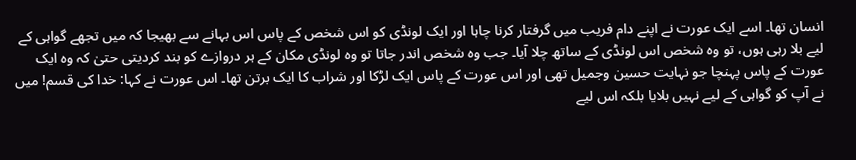انسان تھا۔ اسے ایک عورت نے اپنے دام فریب میں گرفتار کرنا چاہا اور ایک لونڈی کو اس شخص کے پاس اس بہانے سے بھیجا کہ میں تجھے گواہی کے لیے بلا رہی ہوں، تو وہ شخص اس لونڈی کے ساتھ چلا آیا۔ جب وہ شخص اندر جاتا تو وہ لونڈی مکان کے ہر دروازے کو بند کردیتی حتیٰ کہ وہ ایک عورت کے پاس پہنچا جو نہایت حسین وجمیل تھی اور اس عورت کے پاس ایک لڑکا اور شراب کا ایک برتن تھا۔ اس عورت نے کہا: خدا کی قسم! میں نے آپ کو گواہی کے لیے نہیں بلایا بلکہ اس لیے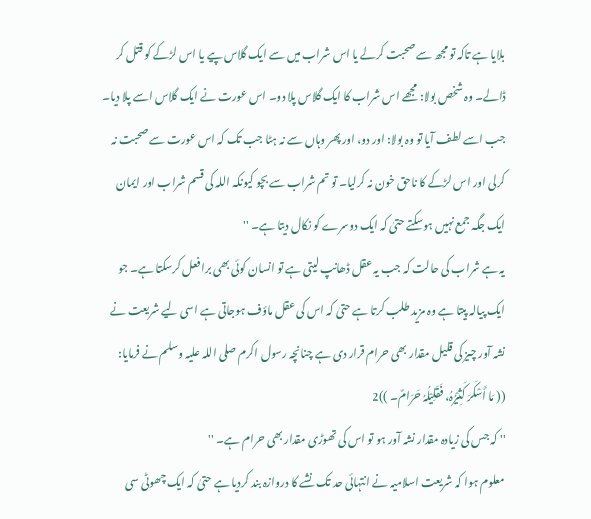بلایا ہے تاکہ تو مجھ سے صحبت کرلے یا اس شراب میں سے ایک گلاس پیے یا اس لڑکے کو قتل کر ڈالے۔ وہ شخص بولا: مجھے اس شراب کا ایک گلاس پلا دو۔ اس عورت نے ایک گلاس اسے پلا دیا۔ جب اسے لطف آیا تو وہ بولا: اور دو، اور پھر وہاں سے نہ ہٹا جب تک کہ اس عورت سے صحبت نہ کرلی اور اس لڑکے کا ناحق خون نہ کرلیا۔ تو تم شراب سے بچو کیونکہ اللہ کی قسم شراب اور ایمان ایک جگہ جمع نہیں ہوسکتے حتیٰ کہ ایک دوسرے کو نکال دیتا ہے۔ ''
یہ ہے شراب کی حالت کہ جب یہ عقل ڈھانپ لیتی ہے تو انسان کوئی بھی برا فعل کرسکتا ہے۔ جو ایک پیالہ پیتا ہے وہ مزید طلب کرتا ہے حتیٰ کہ اس کی عقل ماؤف ہوجاتی ہے اسی لیے شریعت نے نشہ آور چیز کی قلیل مقدار بھی حرام قرار دی ہے چنانچہ رسول اکرم صلی اللہ علیہ وسلم نے فرمایا:
(( مَا أَسْکَرَ کَثِیْرُہُ، فَقَلِیْلُہُ حَرَامٌ۔ ))2
'' کہ جس کی زیادہ مقدار نشہ آور ہو تو اس کی تھوڑی مقدار بھی حرام ہے۔ ''
معلوم ہوا کہ شریعت اسلامیہ نے انتہائی حد تک نشے کا دروازہ بند کردیا ہے حتیٰ کہ ایک چھوٹی سی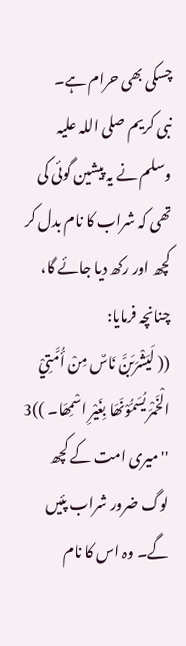چسکی بھی حرام ہے۔
نبی کریم صلی اللہ علیہ وسلم نے یہ پیشین گوئی کی تھی کہ شراب کا نام بدل کر کچھ اور رکھ دیا جائے گا، چنانچہ فرمایا:
(( لَیَشْرَبَنَّ نَاسٌ مِنْ أُمَّتِيْ الْخَمْرَ یُسَمُّوْنَھَا بِغَیْرِ اسْمِھَا۔ ))3
'' میری امت کے کچھ لوگ ضرور شراب پئیں گے۔ وہ اس کا نام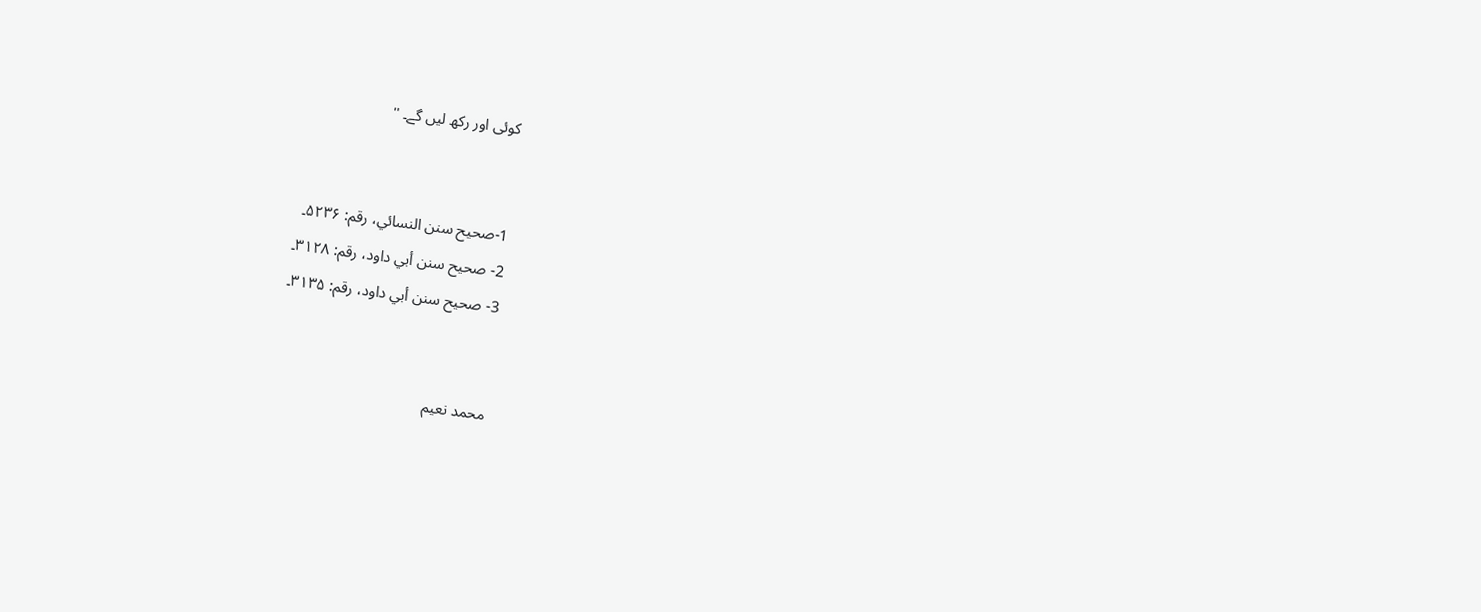کوئی اور رکھ لیں گے۔ ''


1-صحیح سنن النسائي، رقم: ۵۲۳۶۔
2- صحیح سنن أبي داود، رقم: ۳۱۲۸۔
3- صحیح سنن أبي داود، رقم: ۳۱۳۵۔


محمد نعیم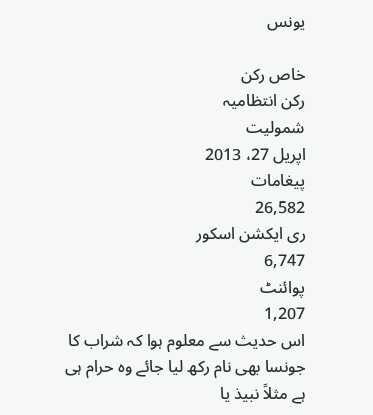یونس

خاص رکن
رکن انتظامیہ
شمولیت
اپریل 27، 2013
پیغامات
26,582
ری ایکشن اسکور
6,747
پوائنٹ
1,207
اس حدیث سے معلوم ہوا کہ شراب کا جونسا بھی نام رکھ لیا جائے وہ حرام ہی ہے مثلاً نبیذ یا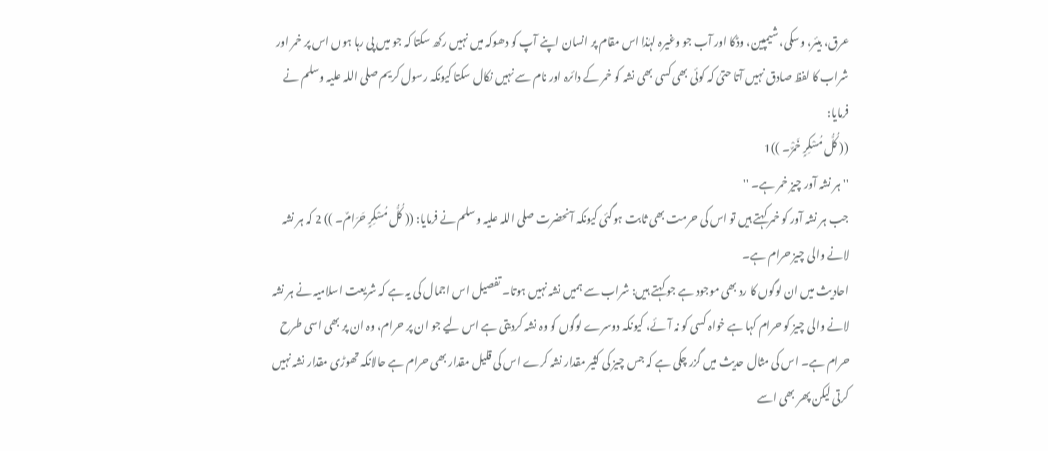عرق، بیئر، وسکی، شیمپین، وڈکا اور آب جو وغیرہ لہٰذا اس مقام پر انسان اپنے آپ کو دھوکہ میں نہیں رکھ سکتا کہ جو میں پی رہا ہوں اس پر خمر اور شراب کا لفظ صادق نہیں آتا حتیٰ کہ کوئی بھی کسی بھی نشہ کو خمر کے دائرہ اور نام سے نہیں نکال سکتا کیونکہ رسول کریم صلی اللہ علیہ وسلم نے فرمایا:
(( کُلُّ مُسْکِرٍ خَمْرٌ۔ ))1
'' ہر نشہ آور چیز خمر ہے۔ ''
جب ہر نشہ آور کو خمر کہتے ہیں تو اس کی حرمت بھی ثابت ہوگئی کیونکہ آنحضرت صلی اللہ علیہ وسلم نے فرمایا: (( کُلُّ مُسْکِرٍ حَرَامٌ۔ )) 2 کہ ہر نشہ لانے والی چیز حرام ہے۔
احادیث میں ان لوگوں کا رد بھی موجود ہے جو کہتے ہیں: شراب سے ہمیں نشہ نہیں ہوتا۔ تفصیل اس اجمال کی یہ ہے کہ شریعت اسلامیہ نے ہر نشہ لانے والی چیز کو حرام کہا ہے خواہ کسی کو نہ آئے، کیونکہ دوسرے لوگوں کو وہ نشہ کردیتی ہے اس لیے جو ان پر حرام، وہ ان پر بھی اسی طرح حرام ہے۔ اس کی مثال حدیث میں گزر چکی ہے کہ جس چیز کی کثیر مقدار نشہ کرے اس کی قلیل مقدار بھی حرام ہے حالانکہ تھوڑی مقدار نشہ نہیں کرتی لیکن پھر بھی اسے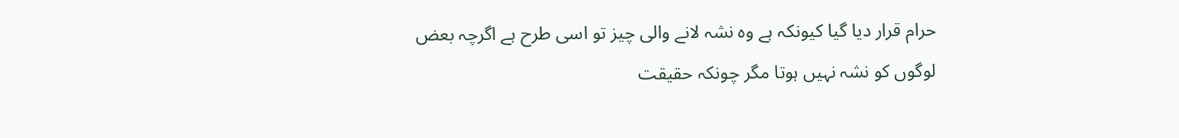حرام قرار دیا گیا کیونکہ ہے وہ نشہ لانے والی چیز تو اسی طرح ہے اگرچہ بعض لوگوں کو نشہ نہیں ہوتا مگر چونکہ حقیقت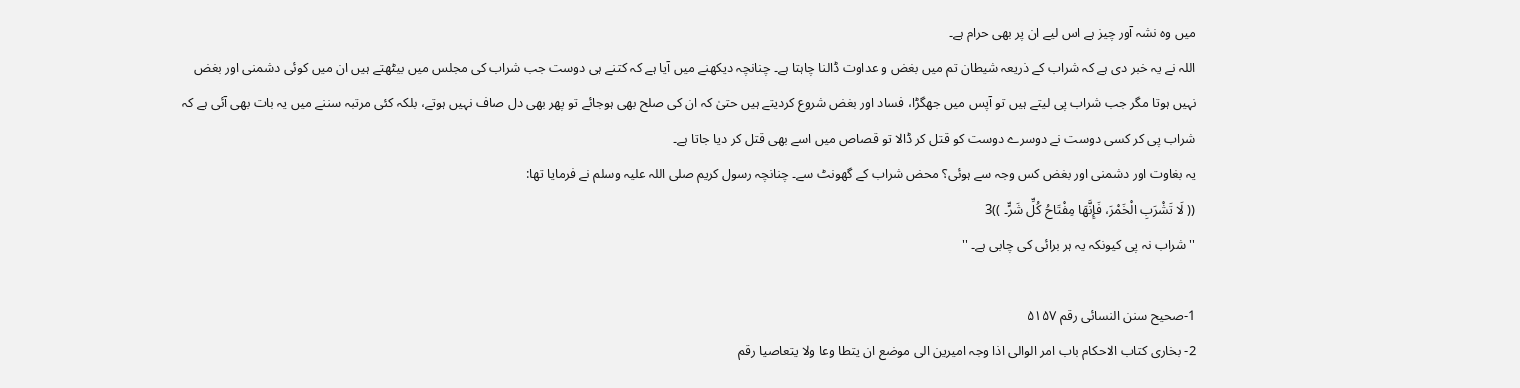میں وہ نشہ آور چیز ہے اس لیے ان پر بھی حرام ہے۔
اللہ نے یہ خبر دی ہے کہ شراب کے ذریعہ شیطان تم میں بغض و عداوت ڈالنا چاہتا ہے۔ چنانچہ دیکھنے میں آیا ہے کہ کتنے ہی دوست جب شراب کی مجلس میں بیٹھتے ہیں ان میں کوئی دشمنی اور بغض نہیں ہوتا مگر جب شراب پی لیتے ہیں تو آپس میں جھگڑا، فساد اور بغض شروع کردیتے ہیں حتیٰ کہ ان کی صلح بھی ہوجائے تو پھر بھی دل صاف نہیں ہوتے، بلکہ کئی مرتبہ سننے میں یہ بات بھی آئی ہے کہ شراب پی کر کسی دوست نے دوسرے دوست کو قتل کر ڈالا تو قصاص میں اسے بھی قتل کر دیا جاتا ہے۔
یہ بغاوت اور دشمنی اور بغض کس وجہ سے ہوئی؟ محض شراب کے گھونٹ سے۔ چنانچہ رسول کریم صلی اللہ علیہ وسلم نے فرمایا تھا:
(( لَا تَشْرَبِ الْخَمْرَ، فَإِنَّھَا مِفْتَاحُ کُلِّ شَرٍّ۔ ))3
'' شراب نہ پی کیونکہ یہ ہر برائی کی چابی ہے۔ ''

1-صحیح سنن النسائی رقم ۵۱۵۷
2- بخاری کتاب الاحکام باب امر الوالی اذا وجہ امیرین الی موضع ان یتطا وعا ولا یتعاصیا رقم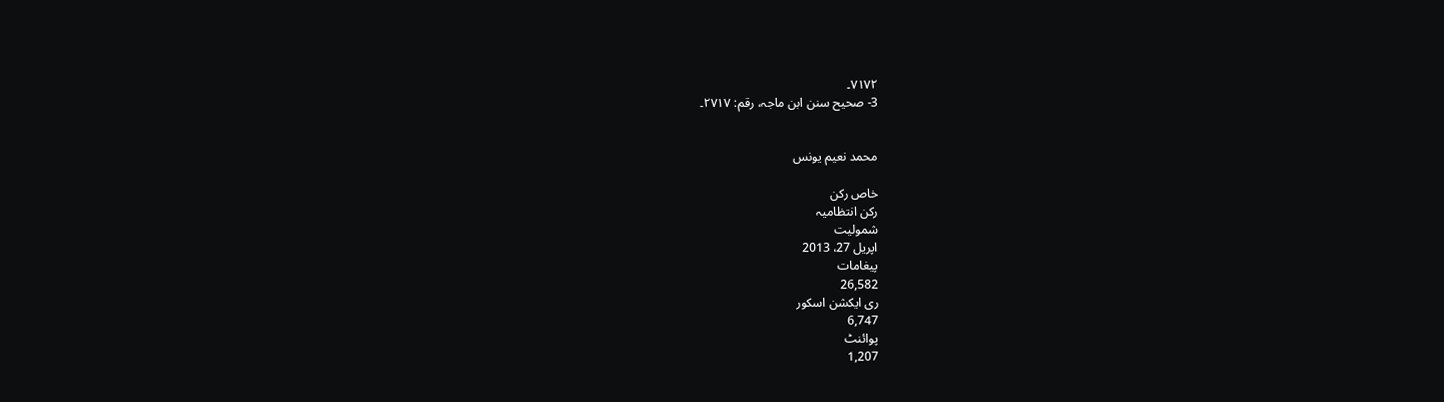۷۱۷۲۔
3- صحیح سنن ابن ماجہ، رقم: ۲۷۱۷۔


محمد نعیم یونس

خاص رکن
رکن انتظامیہ
شمولیت
اپریل 27، 2013
پیغامات
26,582
ری ایکشن اسکور
6,747
پوائنٹ
1,207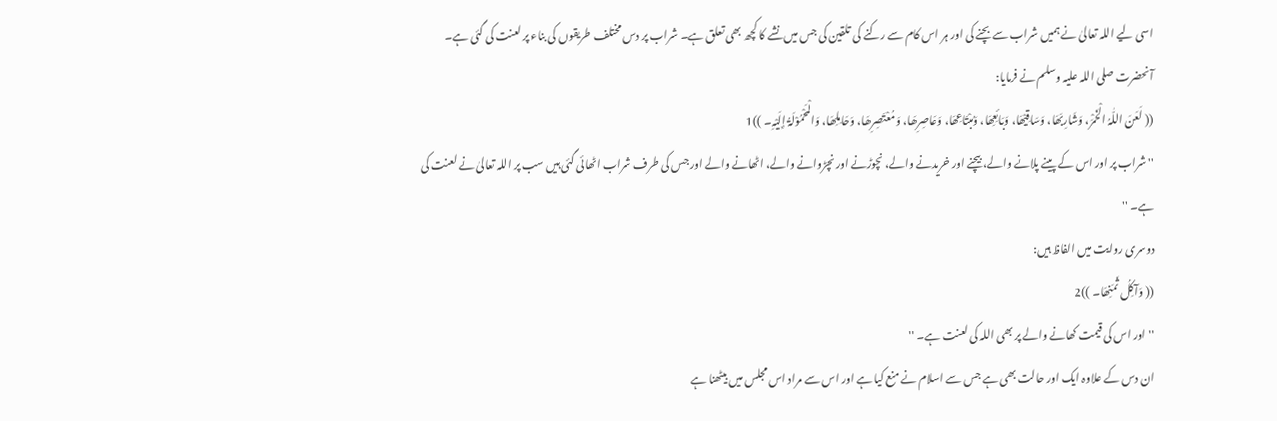اسی لیے اللہ تعالیٰ نے ہمیں شراب سے بچنے کی اور ہر اس کام سے رکنے کی تلقین کی جس میں نشے کا کچھ بھی تعلق ہے۔ شراب پر دس مختلف طریقوں کی بناء پر لعنت کی گئی ہے۔ آنحضرت صلی اللہ علیہ وسلم نے فرمایا:
(( لَعَنَ اللّٰہُ الْخَمْرَ، وَشَارِبَھَا، وَسَاقِیْھَا، وَبَائِعِھَا، وَمُبْتَاعِھَا، وَعَاصِرِھَا، وَمُعْتَصِرِھَا، وَحَامِلِھَا، وَالْمَحْمُوْلَۃُ إِلَیْہِ۔ ))1
'' شراب پر اور اس کے پینے پلانے والے، بیچنے اور خریدنے والے، نچوڑنے اور نچڑوانے والے، اٹھانے والے اور جس کی طرف شراب اٹھائی گئی ہیں سب پر اللہ تعالیٰ نے لعنت کی ہے۔ ''
دوسری روایت میں الفاظ ہیں:
(( وَآکِلُ ثَمَنِھَا۔ ))2
'' اور اس کی قیمت کھانے والے پر بھی اللہ کی لعنت ہے۔ ''
ان دس کے علاوہ ایک اور حالت بھی ہے جس سے اسلام نے منع کیا ہے اور اس سے مراد اس مجلس میں بیٹھنا ہے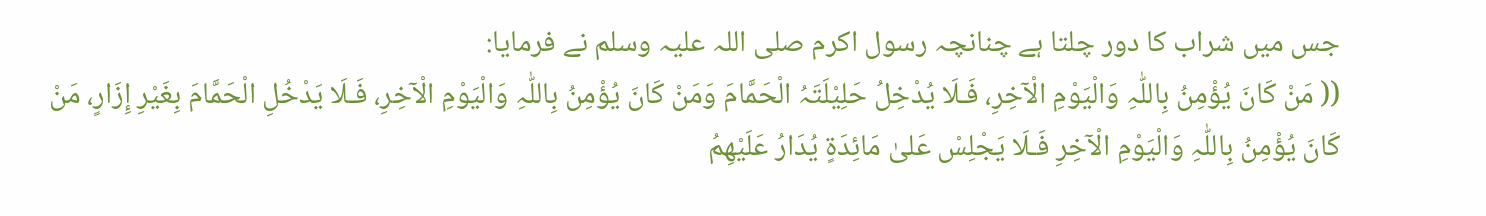جس میں شراب کا دور چلتا ہے چنانچہ رسول اکرم صلی اللہ علیہ وسلم نے فرمایا:
(( مَنْ کَانَ یُؤْمِنُ بِاللّٰہِ وَالْیَوْمِ الْآخِرِ، فَـلَا یُدْخِلُ حَلِیْلَتَہُ الْحَمَّامَ وَمَنْ کَانَ یُؤْمِنُ بِاللّٰہِ وَالْیَوْمِ الْآخِرِ، فَـلَا یَدْخُلِ الْحَمَّامَ بِغَیْرِ إِزَارٍ، مَنْ کَانَ یُؤْمِنُ بِاللّٰہِ وَالْیَوْمِ الْآخِرِ فَـلَا یَجْلِسْ عَلیٰ مَائِدَۃٍ یُدَارُ عَلَیْھِمُ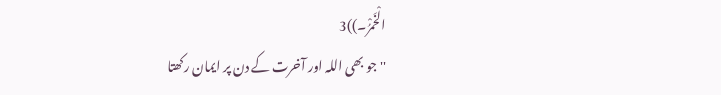الْخَمْرُ۔))3
''جو بھی اللہ اور آخرت کے دن پر ایمان رکھتا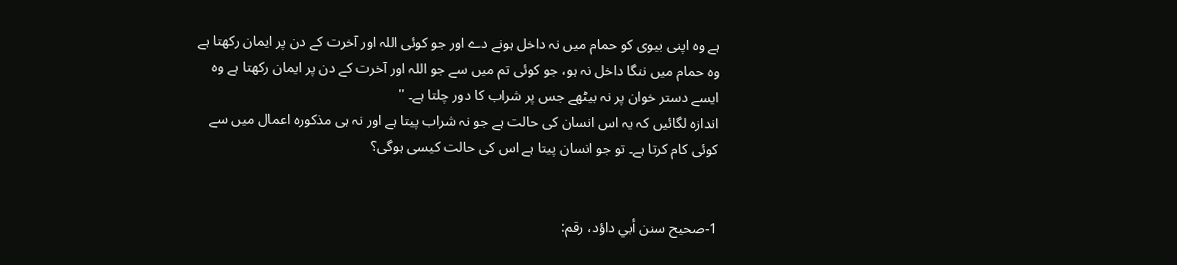ہے وہ اپنی بیوی کو حمام میں نہ داخل ہونے دے اور جو کوئی اللہ اور آخرت کے دن پر ایمان رکھتا ہے وہ حمام میں ننگا داخل نہ ہو، جو کوئی تم میں سے جو اللہ اور آخرت کے دن پر ایمان رکھتا ہے وہ ایسے دستر خوان پر نہ بیٹھے جس پر شراب کا دور چلتا ہے۔ ''
اندازہ لگائیں کہ یہ اس انسان کی حالت ہے جو نہ شراب پیتا ہے اور نہ ہی مذکورہ اعمال میں سے کوئی کام کرتا ہے۔ تو جو انسان پیتا ہے اس کی حالت کیسی ہوگی؟


1-صحیح سنن أبي داؤد، رقم: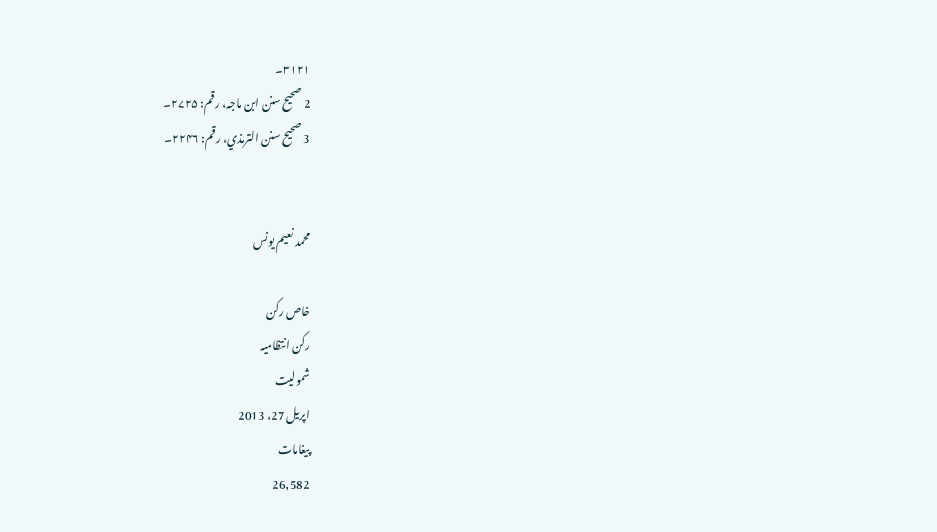۳۱۲۱۔
2 صحیح سنن ابن ماجہ، رقم: ۲۷۲۵۔
3 صحیح سنن الترمذي، رقم: ۲۲۴۶۔


محمد نعیم یونس

خاص رکن
رکن انتظامیہ
شمولیت
اپریل 27، 2013
پیغامات
26,582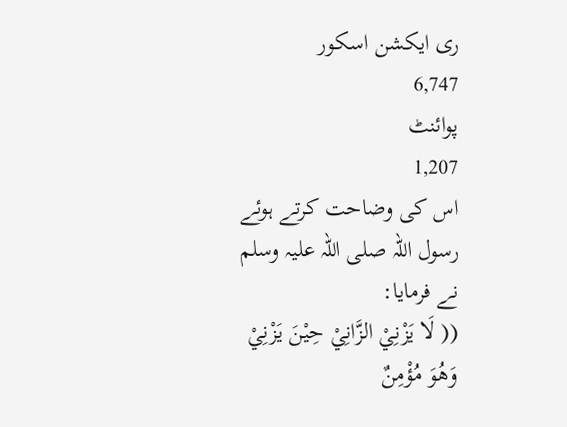ری ایکشن اسکور
6,747
پوائنٹ
1,207
اس کی وضاحت کرتے ہوئے رسول اللہ صلی اللہ علیہ وسلم نے فرمایا:
(( لَا یَزْنِيْ الزَّانِيْ حِیْنَ یَزْنِيْ وَھُوَ مُؤْمِنٌ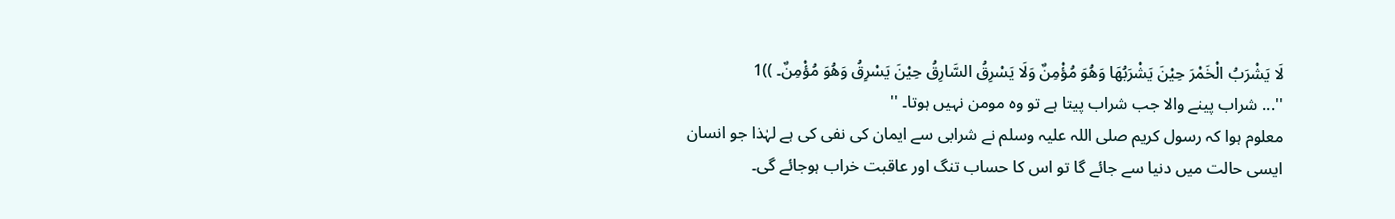لَا یَشْرَبُ الْخَمْرَ حِیْنَ یَشْرَبُھَا وَھُوَ مُؤْمِنٌ وَلَا یَسْرِقُ السَّارِقُ حِیْنَ یَسْرِقُ وَھُوَ مُؤْمِنٌ۔ ))1
''... شراب پینے والا جب شراب پیتا ہے تو وہ مومن نہیں ہوتا۔ ''
معلوم ہوا کہ رسول کریم صلی اللہ علیہ وسلم نے شرابی سے ایمان کی نفی کی ہے لہٰذا جو انسان ایسی حالت میں دنیا سے جائے گا تو اس کا حساب تنگ اور عاقبت خراب ہوجائے گی۔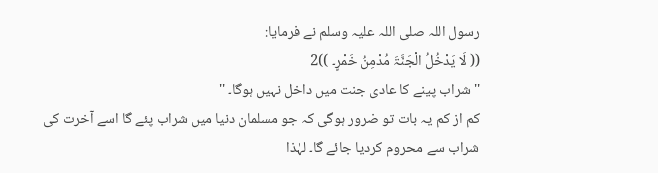رسول اللہ صلی اللہ علیہ وسلم نے فرمایا:
(( لَا یَدْخُلُ الْجَنَّۃَ مُدْمِنُ خَمْرٍ۔ ))2
'' شراب پینے کا عادی جنت میں داخل نہیں ہوگا۔ ''
کم از کم یہ بات تو ضرور ہوگی کہ جو مسلمان دنیا میں شراب پئے گا اسے آخرت کی شراب سے محروم کردیا جائے گا۔ لہٰذا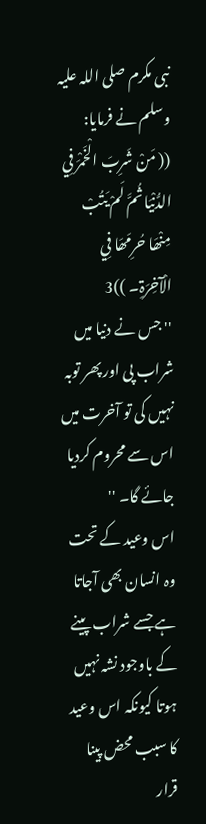نبی مکرم صلی اللہ علیہ وسلم نے فرمایا:
(( مَنْ شَرِبَ الْخَمْرَ فِي الدُّنْیَا ثُمَّ لَمْ یَتُبْ مِنْھَا حُرِمَھَا فِي الْآخِرَۃِ۔ ))3
'' جس نے دنیا میں شراب پی اور پھر توبہ نہیں کی تو آخرت میں اس سے محروم کردیا جائے گا۔ ''
اس وعید کے تحت وہ انسان بھی آجاتا ہے جسے شراب پینے کے باوجود نشہ نہیں ہوتا کیونکہ اس وعید کا سبب محض پینا قرار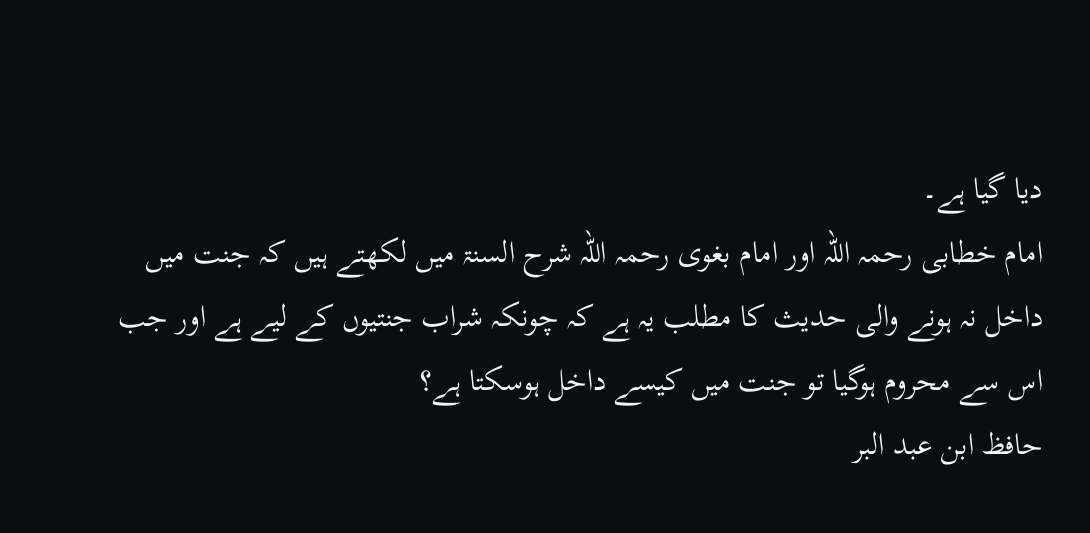دیا گیا ہے۔
امام خطابی رحمہ اللہ اور امام بغوی رحمہ اللہ شرح السنۃ میں لکھتے ہیں کہ جنت میں داخل نہ ہونے والی حدیث کا مطلب یہ ہے کہ چونکہ شراب جنتیوں کے لیے ہے اور جب اس سے محروم ہوگیا تو جنت میں کیسے داخل ہوسکتا ہے؟
حافظ ابن عبد البر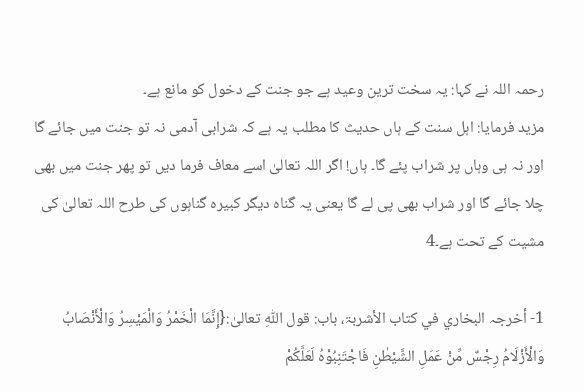رحمہ اللہ نے کہا: یہ سخت ترین وعید ہے جو جنت کے دخول کو مانع ہے۔
مزید فرمایا: اہل سنت کے ہاں حدیث کا مطلب یہ ہے کہ شرابی آدمی نہ تو جنت میں جائے گا اور نہ ہی وہاں پر شراب پئے گا۔ ہاں! اگر اللہ تعالیٰ اسے معاف فرما دیں تو پھر جنت میں بھی چلا جائے گا اور شراب بھی پی لے گا یعنی یہ گناہ دیگر کبیرہ گناہوں کی طرح اللہ تعالیٰ کی مشیت کے تحت ہے۔4

1- أخرجہ البخاري في کتاب الأشربۃ، باب: قول اللّٰہِ تعالیٰ:{إِنَّمَا الْخَمْرُ وَالْمَیْسِرُ وَالْأَنْصَابُ وَالْأَزْلَامُ رِجْسٌ مِّنْ عَمَلِ الشَّیْطٰنِ فَاجْتَنِبُوْہُ لَعَلَّکُمْ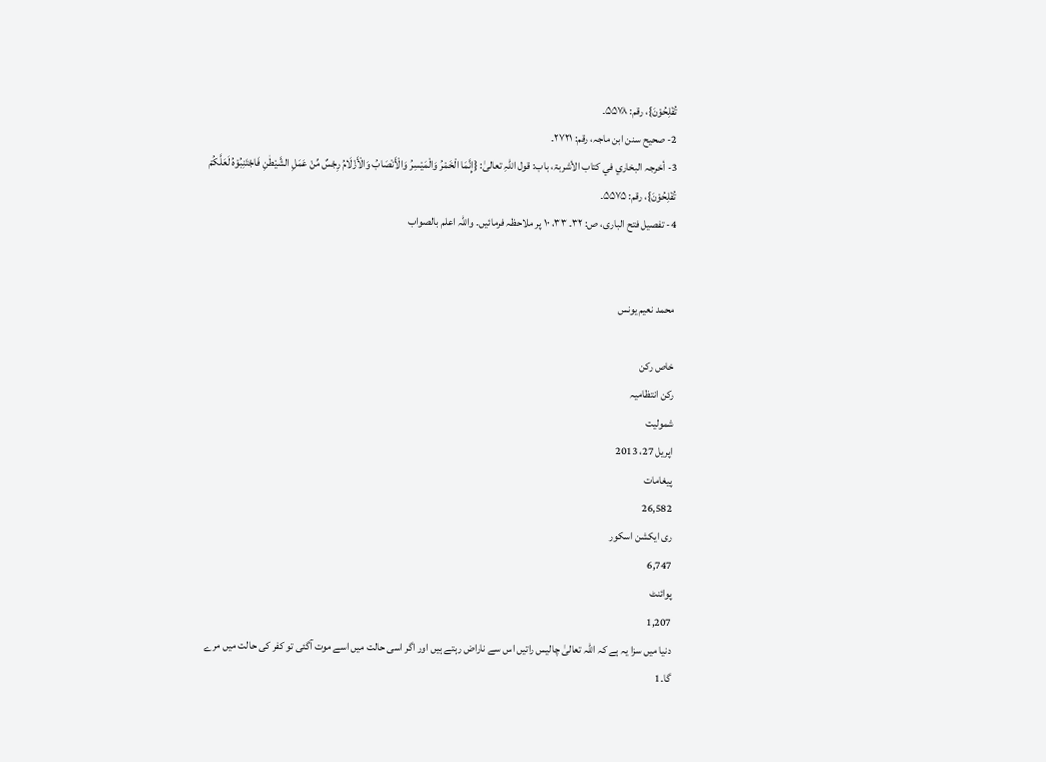تُفْلِحُوْنَ}، رقم: ۵۵۷۸۔
2- صحیح سنن ابن ماجہ، رقم: ۲۷۲۱۔
3- أخرجہ البخاري في کتاب الأشربۃ، باب: قول اللّٰہِ تعالیٰ: {إِنَّمَا الْخَمْرُ وَالْمَیْسِرُ وَالْأَنْصَابُ وَالْأَزْلَامُ رِجْسٌ مِّنْ عَمَلِ الشَّیْطٰنِ فَاجْتَنِبُوْہُ لَعَلَّکُمْ تُفْلِحُوْنَ}، رقم: ۵۵۷۵۔
4- تفصیل فتح الباری، ص: ۳۲۔ ۳۳، ۱۰ پر ملاحظہ فرمائیں۔ واللہ اعلم بالصواب


محمد نعیم یونس

خاص رکن
رکن انتظامیہ
شمولیت
اپریل 27، 2013
پیغامات
26,582
ری ایکشن اسکور
6,747
پوائنٹ
1,207
دنیا میں سزا یہ ہے کہ اللہ تعالیٰ چالیس راتیں اس سے ناراض رہتے ہیں اور اگر اسی حالت میں اسے موت آگئی تو کفر کی حالت میں مرے گا۔1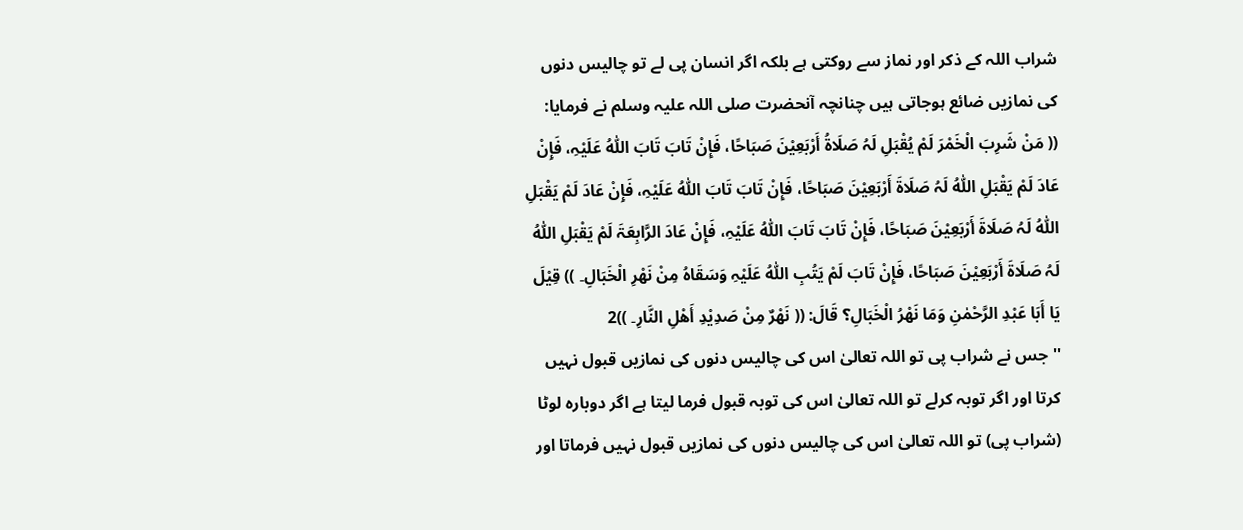شراب اللہ کے ذکر اور نماز سے روکتی ہے بلکہ اگر انسان پی لے تو چالیس دنوں کی نمازیں ضائع ہوجاتی ہیں چنانچہ آنحضرت صلی اللہ علیہ وسلم نے فرمایا:
(( مَنْ شَرِبَ الْخَمْرَ لَمْ یُقْبَلِ لَہُ صَلَاۃُ أَرْبَعِیْنَ صَبَاحًا، فَإِنْ تَابَ تَابَ اللّٰہُ عَلَیْہِ، فَإِنْ عَادَ لَمْ یَقْبَلِ اللّٰہُ لَہُ صَلَاۃَ أَرْبَعِیْنَ صَبَاحًا، فَإِنْ تَابَ تَابَ اللّٰہُ عَلَیْہِ، فَإِنْ عَادَ لَمْ یَقْبَلِ اللّٰہُ لَہُ صَلَاۃَ أَرْبَعِیْنَ صَبَاحًا، فَإِنْ تَابَ تَابَ اللّٰہُ عَلَیْہِ، فَإِنْ عَادَ الرَّابِعَۃَ لَمْ یَقْبَلِ اللّٰہُ لَہُ صَلَاۃَ أَرْبَعِیْنَ صَبَاحًا، فَإِنْ تَابَ لَمْ یَتُبِ اللّٰہُ عَلَیْہِ وَسَقَاہُ مِنْ نَھْرِ الْخَبَالِ۔ )) قِیْلَ یَا أَبَا عَبْدِ الرَّحْمٰنِ وَمَا نَھْرُ الْخَبَالِ؟ قَالَ: (( نَھْرٌ مِنْ صَدِیْدِ أَھْلِ النَّارِ۔ ))2
'' جس نے شراب پی تو اللہ تعالیٰ اس کی چالیس دنوں کی نمازیں قبول نہیں کرتا اور اگر توبہ کرلے تو اللہ تعالیٰ اس کی توبہ قبول فرما لیتا ہے اگر دوبارہ لوٹا (شراب پی) تو اللہ تعالیٰ اس کی چالیس دنوں کی نمازیں قبول نہیں فرماتا اور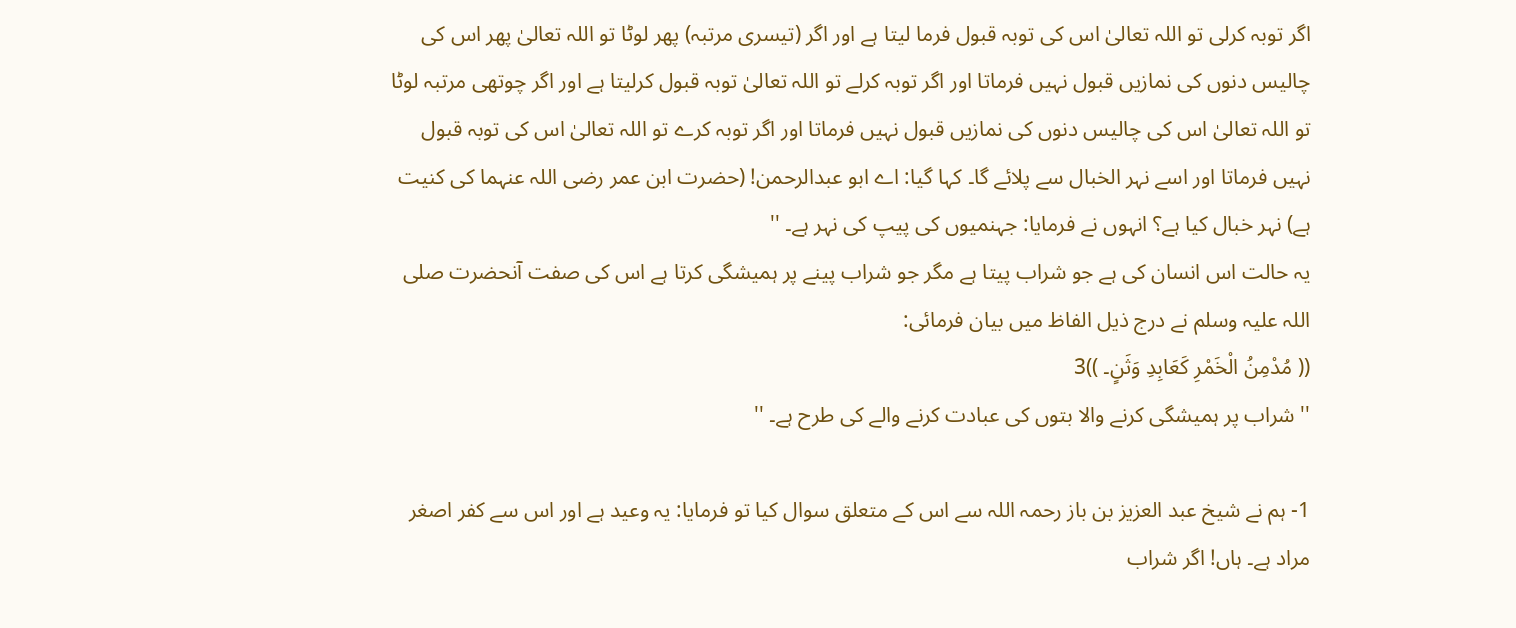اگر توبہ کرلی تو اللہ تعالیٰ اس کی توبہ قبول فرما لیتا ہے اور اگر (تیسری مرتبہ) پھر لوٹا تو اللہ تعالیٰ پھر اس کی چالیس دنوں کی نمازیں قبول نہیں فرماتا اور اگر توبہ کرلے تو اللہ تعالیٰ توبہ قبول کرلیتا ہے اور اگر چوتھی مرتبہ لوٹا تو اللہ تعالیٰ اس کی چالیس دنوں کی نمازیں قبول نہیں فرماتا اور اگر توبہ کرے تو اللہ تعالیٰ اس کی توبہ قبول نہیں فرماتا اور اسے نہر الخبال سے پلائے گا۔ کہا گیا: اے ابو عبدالرحمن! (حضرت ابن عمر رضی اللہ عنہما کی کنیت ہے) نہر خبال کیا ہے؟ انہوں نے فرمایا: جہنمیوں کی پیپ کی نہر ہے۔ ''
یہ حالت اس انسان کی ہے جو شراب پیتا ہے مگر جو شراب پینے پر ہمیشگی کرتا ہے اس کی صفت آنحضرت صلی اللہ علیہ وسلم نے درج ذیل الفاظ میں بیان فرمائی:
(( مُدْمِنُ الْخَمْرِ کَعَابِدِ وَثَنٍ۔ ))3
'' شراب پر ہمیشگی کرنے والا بتوں کی عبادت کرنے والے کی طرح ہے۔ ''

1- ہم نے شیخ عبد العزیز بن باز رحمہ اللہ سے اس کے متعلق سوال کیا تو فرمایا: یہ وعید ہے اور اس سے کفر اصغر مراد ہے۔ ہاں! اگر شراب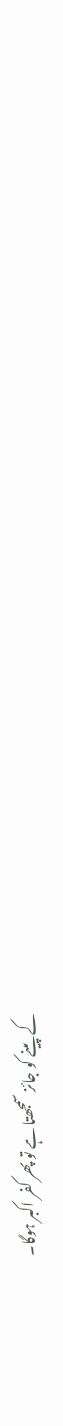کے پینے کو جائز سمجھتا ہے تو پھر کفر اکبر ہوگا۔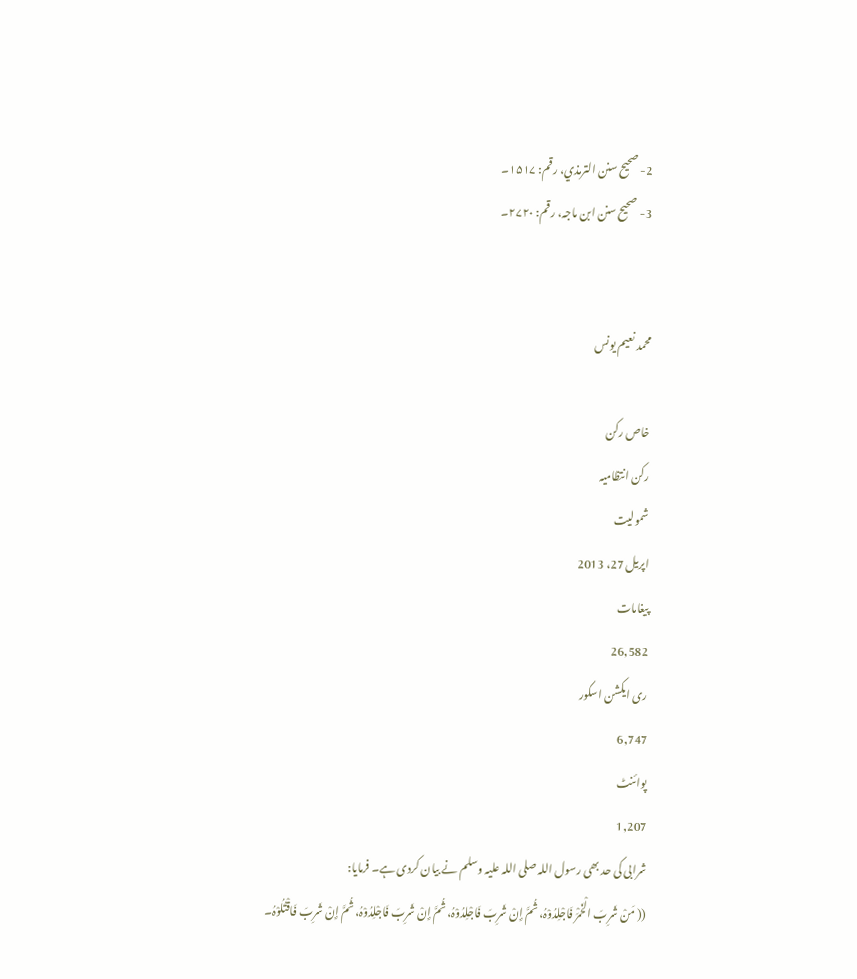2- صحیح سنن الترمذي، رقم: ۱۵۱۷۔
3- صحیح سنن ابن ماجہ، رقم: ۲۷۲۰۔


محمد نعیم یونس

خاص رکن
رکن انتظامیہ
شمولیت
اپریل 27، 2013
پیغامات
26,582
ری ایکشن اسکور
6,747
پوائنٹ
1,207
شرابی کی حد بھی رسول اللہ صلی اللہ علیہ وسلم نے بیان کردی ہے۔ فرمایا:
(( مَنْ شَرِبَ الْخَمْرَ فَاجْلِدُوْہُ، ثُمَّ إِنْ شَرِبَ فَاجْلِدُوْہُ، ثُمَّ إِنْ شَرِبَ فَاجْلِدُوْہُ، ثُمَّ إِنْ شَرِبَ فَاقْتُلُوْہُ۔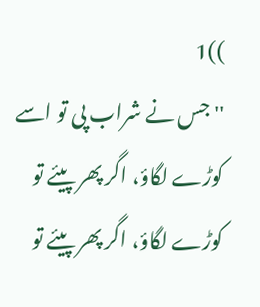))1
'' جس نے شراب پی تو اسے کوڑے لگاؤ، اگر پھر پیئے تو کوڑے لگاؤ، اگر پھر پیئے تو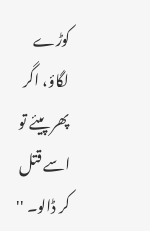کوڑے لگاؤ، اگر پھر پیئے تو اسے قتل کر ڈالو۔ ''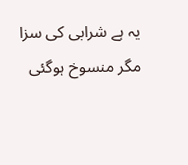یہ ہے شرابی کی سزا مگر منسوخ ہوگئی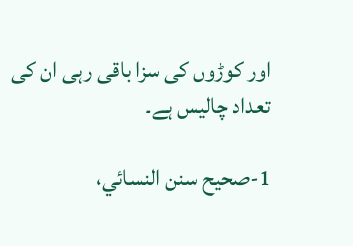اور کوڑوں کی سزا باقی رہی ان کی تعداد چالیس ہے۔

1-صحیح سنن النسائي،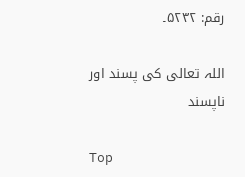رقم: ۵۲۳۲۔

اللہ تعالی کی پسند اور ناپسند

Top